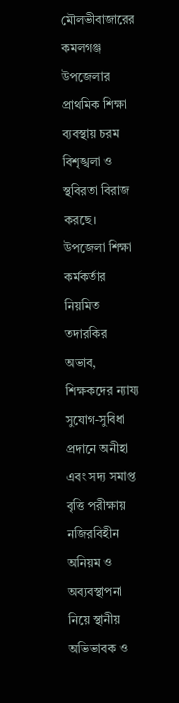মৌলভীবাজারের কমলগঞ্জ উপজেলার প্রাথমিক শিক্ষা ব্যবস্থায় চরম বিশৃঙ্খলা ও স্থবিরতা বিরাজ করছে। উপজেলা শিক্ষা কর্মকর্তার নিয়মিত তদারকির অভাব, শিক্ষকদের ন্যায্য সুযোগ-সুবিধা প্রদানে অনীহা এবং সদ্য সমাপ্ত বৃত্তি পরীক্ষায় নজিরবিহীন অনিয়ম ও অব্যবস্থাপনা নিয়ে স্থানীয় অভিভাবক ও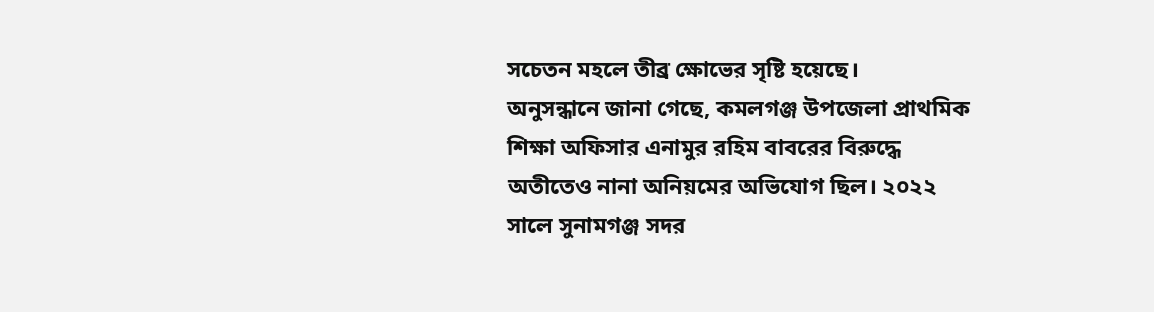সচেতন মহলে তীব্র ক্ষোভের সৃষ্টি হয়েছে।
অনুসন্ধানে জানা গেছে, কমলগঞ্জ উপজেলা প্রাথমিক শিক্ষা অফিসার এনামুর রহিম বাবরের বিরুদ্ধে অতীতেও নানা অনিয়মের অভিযোগ ছিল। ২০২২ সালে সুনামগঞ্জ সদর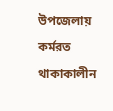উপজেলায় কর্মরত থাকাকালীন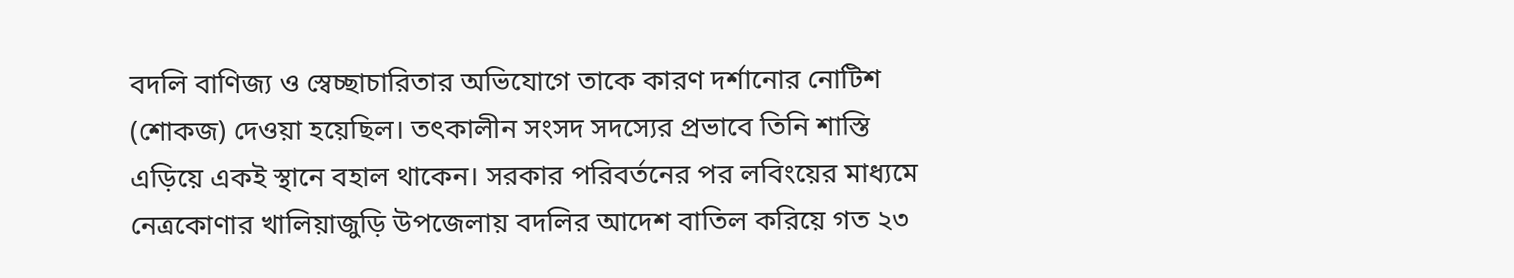বদলি বাণিজ্য ও স্বেচ্ছাচারিতার অভিযোগে তাকে কারণ দর্শানোর নোটিশ (শোকজ) দেওয়া হয়েছিল। তৎকালীন সংসদ সদস্যের প্রভাবে তিনি শাস্তি এড়িয়ে একই স্থানে বহাল থাকেন। সরকার পরিবর্তনের পর লবিংয়ের মাধ্যমে নেত্রকোণার খালিয়াজুড়ি উপজেলায় বদলির আদেশ বাতিল করিয়ে গত ২৩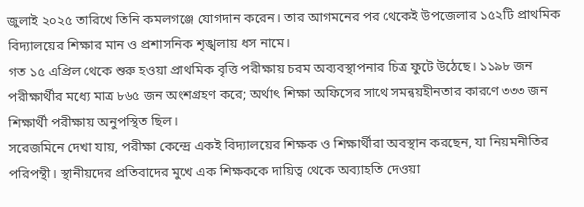জুলাই ২০২৫ তারিখে তিনি কমলগঞ্জে যোগদান করেন। তার আগমনের পর থেকেই উপজেলার ১৫২টি প্রাথমিক বিদ্যালয়ের শিক্ষার মান ও প্রশাসনিক শৃঙ্খলায় ধস নামে।
গত ১৫ এপ্রিল থেকে শুরু হওয়া প্রাথমিক বৃত্তি পরীক্ষায় চরম অব্যবস্থাপনার চিত্র ফুটে উঠেছে। ১১৯৮ জন পরীক্ষার্থীর মধ্যে মাত্র ৮৬৫ জন অংশগ্রহণ করে; অর্থাৎ শিক্ষা অফিসের সাথে সমন্বয়হীনতার কারণে ৩৩৩ জন শিক্ষার্থী পরীক্ষায় অনুপস্থিত ছিল।
সরেজমিনে দেখা যায়, পরীক্ষা কেন্দ্রে একই বিদ্যালয়ের শিক্ষক ও শিক্ষার্থীরা অবস্থান করছেন, যা নিয়মনীতির পরিপন্থী। স্থানীয়দের প্রতিবাদের মুখে এক শিক্ষককে দায়িত্ব থেকে অব্যাহতি দেওয়া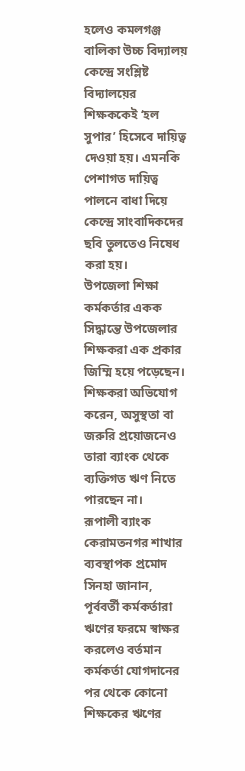হলেও কমলগঞ্জ বালিকা উচ্চ বিদ্যালয় কেন্দ্রে সংশ্লিষ্ট বিদ্যালয়ের শিক্ষককেই ‘হল সুপার’ হিসেবে দায়িত্ব দেওয়া হয়। এমনকি পেশাগত দায়িত্ব পালনে বাধা দিয়ে কেন্দ্রে সাংবাদিকদের ছবি তুলতেও নিষেধ করা হয়।
উপজেলা শিক্ষা কর্মকর্তার একক সিদ্ধান্তে উপজেলার শিক্ষকরা এক প্রকার জিম্মি হয়ে পড়েছেন। শিক্ষকরা অভিযোগ করেন, অসুস্থতা বা জরুরি প্রয়োজনেও তারা ব্যাংক থেকে ব্যক্তিগত ঋণ নিতে পারছেন না।
রূপালী ব্যাংক কেরামতনগর শাখার ব্যবস্থাপক প্রমোদ সিনহা জানান, পূর্ববর্তী কর্মকর্তারা ঋণের ফরমে স্বাক্ষর করলেও বর্তমান কর্মকর্তা যোগদানের পর থেকে কোনো শিক্ষকের ঋণের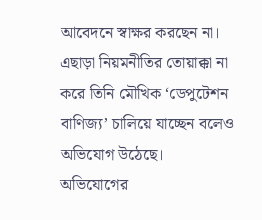আবেদনে স্বাক্ষর করছেন না। এছাড়া নিয়মনীতির তোয়াক্কা না করে তিনি মৌখিক ‘ডেপুটেশন বাণিজ্য’ চালিয়ে যাচ্ছেন বলেও অভিযোগ উঠেছে।
অভিযোগের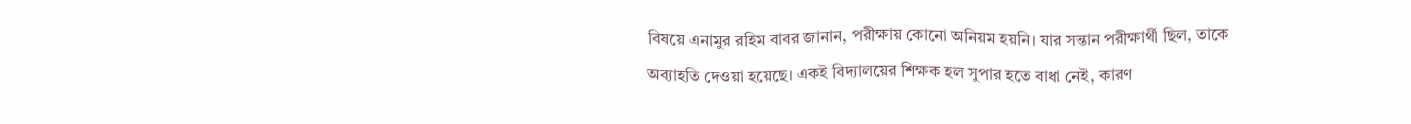বিষয়ে এনামুর রহিম বাবর জানান, পরীক্ষায় কোনো অনিয়ম হয়নি। যার সন্তান পরীক্ষার্থী ছিল, তাকে অব্যাহতি দেওয়া হয়েছে। একই বিদ্যালয়ের শিক্ষক হল সুপার হতে বাধা নেই, কারণ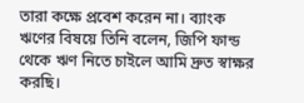তারা কক্ষে প্রবেশ করেন না। ব্যাংক ঋণের বিষয়ে তিনি বলেন, জিপি ফান্ড থেকে ঋণ নিতে চাইলে আমি দ্রুত স্বাক্ষর করছি।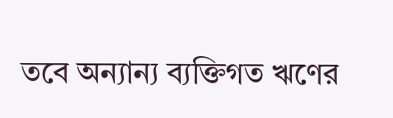তবে অন্যান্য ব্যক্তিগত ঋণের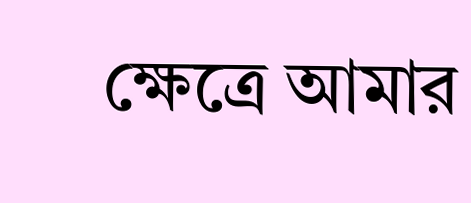ক্ষেত্রে আমার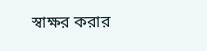স্বাক্ষর করার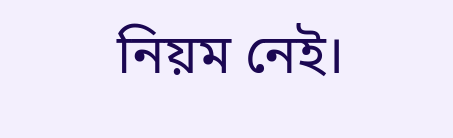নিয়ম নেই।